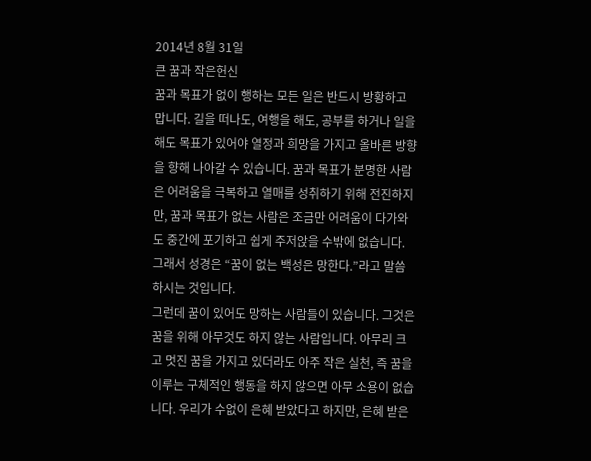2014년 8월 31일
큰 꿈과 작은헌신
꿈과 목표가 없이 행하는 모든 일은 반드시 방황하고 맙니다. 길을 떠나도, 여행을 해도, 공부를 하거나 일을 해도 목표가 있어야 열정과 희망을 가지고 올바른 방향을 향해 나아갈 수 있습니다. 꿈과 목표가 분명한 사람은 어려움을 극복하고 열매를 성취하기 위해 전진하지만, 꿈과 목표가 없는 사람은 조금만 어려움이 다가와도 중간에 포기하고 쉽게 주저앉을 수밖에 없습니다. 그래서 성경은 “꿈이 없는 백성은 망한다.”라고 말씀하시는 것입니다.
그런데 꿈이 있어도 망하는 사람들이 있습니다. 그것은 꿈을 위해 아무것도 하지 않는 사람입니다. 아무리 크고 멋진 꿈을 가지고 있더라도 아주 작은 실천, 즉 꿈을 이루는 구체적인 행동을 하지 않으면 아무 소용이 없습니다. 우리가 수없이 은혜 받았다고 하지만, 은혜 받은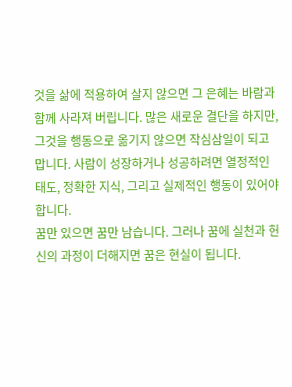것을 삶에 적용하여 살지 않으면 그 은혜는 바람과 함께 사라져 버립니다. 많은 새로운 결단을 하지만, 그것을 행동으로 옮기지 않으면 작심삼일이 되고 맙니다. 사람이 성장하거나 성공하려면 열정적인 태도, 정확한 지식, 그리고 실제적인 행동이 있어야 합니다.
꿈만 있으면 꿈만 남습니다. 그러나 꿈에 실천과 헌신의 과정이 더해지면 꿈은 현실이 됩니다.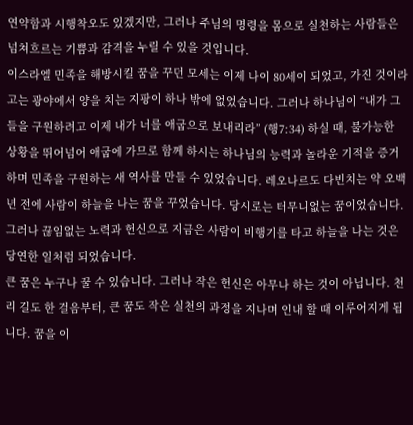연약함과 시행착오도 있겠지만, 그러나 주님의 명령을 몸으로 실천하는 사람들은 넘쳐흐르는 기쁨과 감격을 누릴 수 있을 것입니다.
이스라엘 민족을 해방시킬 꿈을 꾸던 모세는 이제 나이 80세이 되었고, 가진 것이라고는 광야에서 양을 치는 지팡이 하나 밖에 없었습니다. 그러나 하나님이 “내가 그들을 구원하려고 이제 내가 너를 애굽으로 보내리라” (행7:34) 하실 때, 불가능한 상황을 뛰어넘어 애굽에 가므로 함께 하시는 하나님의 능력과 놀라운 기적을 증거 하며 민족을 구원하는 새 역사를 만들 수 있었습니다. 레오나르도 다빈치는 약 오백 년 전에 사람이 하늘을 나는 꿈을 꾸었습니다. 당시로는 터무니없는 꿈이었습니다. 그러나 끊임없는 노력과 헌신으로 지금은 사람이 비행기를 타고 하늘을 나는 것은 당연한 일처럼 되었습니다.
큰 꿈은 누구나 꿀 수 있습니다. 그러나 작은 헌신은 아무나 하는 것이 아닙니다. 천리 길도 한 걸음부터, 큰 꿈도 작은 실천의 과정을 지나며 인내 할 때 이루어지게 됩니다. 꿈을 이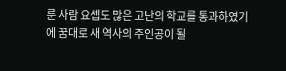룬 사람 요셉도 많은 고난의 학교를 통과하였기에 꿈대로 새 역사의 주인공이 될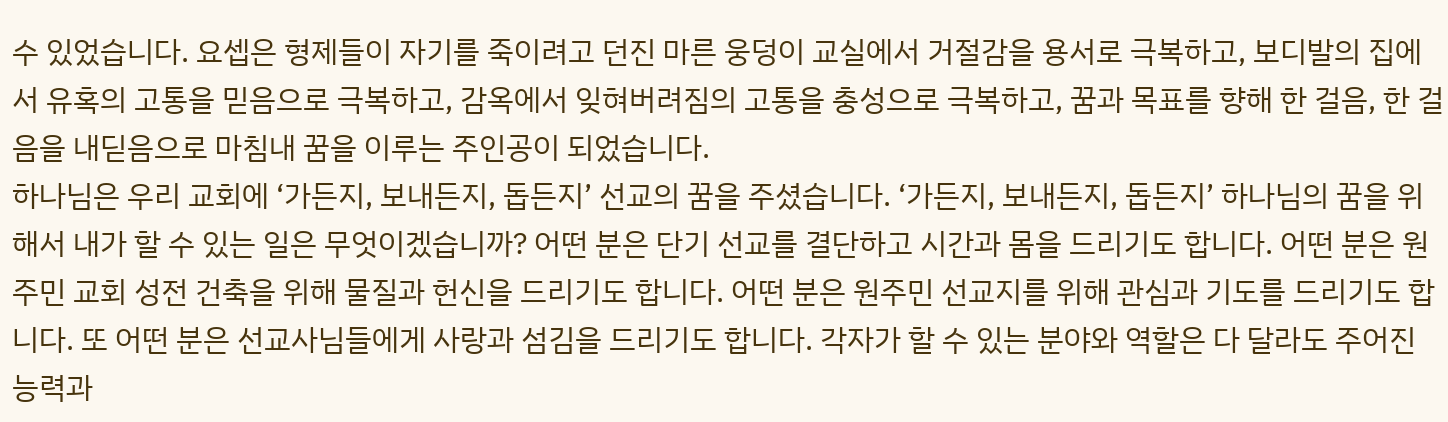수 있었습니다. 요셉은 형제들이 자기를 죽이려고 던진 마른 웅덩이 교실에서 거절감을 용서로 극복하고, 보디발의 집에서 유혹의 고통을 믿음으로 극복하고, 감옥에서 잊혀버려짐의 고통을 충성으로 극복하고, 꿈과 목표를 향해 한 걸음, 한 걸음을 내딛음으로 마침내 꿈을 이루는 주인공이 되었습니다.
하나님은 우리 교회에 ‘가든지, 보내든지, 돕든지’ 선교의 꿈을 주셨습니다. ‘가든지, 보내든지, 돕든지’ 하나님의 꿈을 위해서 내가 할 수 있는 일은 무엇이겠습니까? 어떤 분은 단기 선교를 결단하고 시간과 몸을 드리기도 합니다. 어떤 분은 원주민 교회 성전 건축을 위해 물질과 헌신을 드리기도 합니다. 어떤 분은 원주민 선교지를 위해 관심과 기도를 드리기도 합니다. 또 어떤 분은 선교사님들에게 사랑과 섬김을 드리기도 합니다. 각자가 할 수 있는 분야와 역할은 다 달라도 주어진 능력과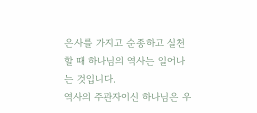은사를 가지고 순종하고 실천할 때 하나님의 역사는 일어나는 것입니다.
역사의 주관자이신 하나님은 우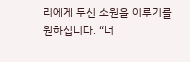리에게 두신 소원을 이루기를 원하십니다. “너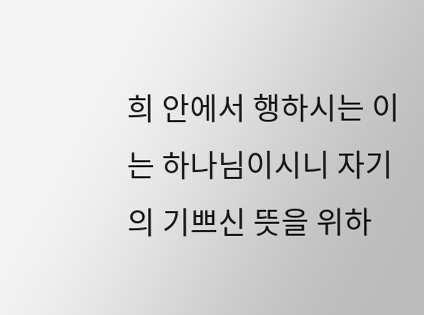희 안에서 행하시는 이는 하나님이시니 자기의 기쁘신 뜻을 위하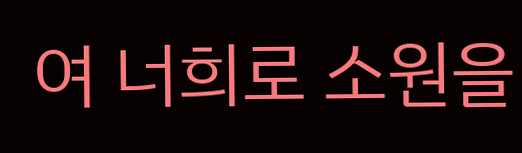여 너희로 소원을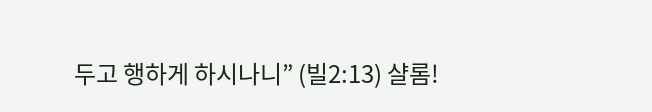두고 행하게 하시나니” (빌2:13) 샬롬!